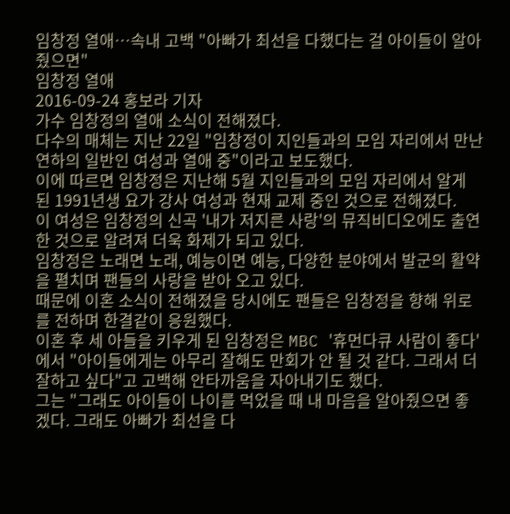임창정 열애…속내 고백 "아빠가 최선을 다했다는 걸 아이들이 알아줬으면"
임창정 열애
2016-09-24 홍보라 기자
가수 임창정의 열애 소식이 전해졌다.
다수의 매체는 지난 22일 "임창정이 지인들과의 모임 자리에서 만난 연하의 일반인 여성과 열애 중"이라고 보도했다.
이에 따르면 임창정은 지난해 5월 지인들과의 모임 자리에서 알게 된 1991년생 요가 강사 여성과 현재 교제 중인 것으로 전해졌다.
이 여성은 임창정의 신곡 '내가 저지른 사랑'의 뮤직비디오에도 출연한 것으로 알려져 더욱 화제가 되고 있다.
임창정은 노래면 노래, 예능이면 예능, 다양한 분야에서 발군의 활약을 펼치며 팬들의 사랑을 받아 오고 있다.
때문에 이혼 소식이 전해졌을 당시에도 팬들은 임창정을 향해 위로를 전하며 한결같이 응원했다.
이혼 후 세 아들을 키우게 된 임창정은 MBC '휴먼다큐 사람이 좋다'에서 "아이들에게는 아무리 잘해도 만회가 안 될 것 같다. 그래서 더 잘하고 싶다"고 고백해 안타까움을 자아내기도 했다.
그는 "그래도 아이들이 나이를 먹었을 때 내 마음을 알아줬으면 좋겠다. 그래도 아빠가 최선을 다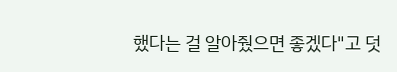했다는 걸 알아줬으면 좋겠다"고 덧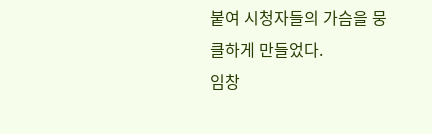붙여 시청자들의 가슴을 뭉클하게 만들었다.
임창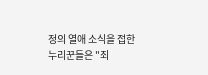정의 열애 소식을 접한 누리꾼들은 "죄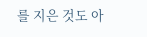를 지은 것도 아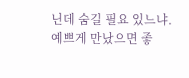닌데 숨길 필요 있느냐. 예쁘게 만났으면 좋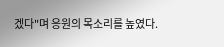겠다"며 응원의 목소리를 높였다.